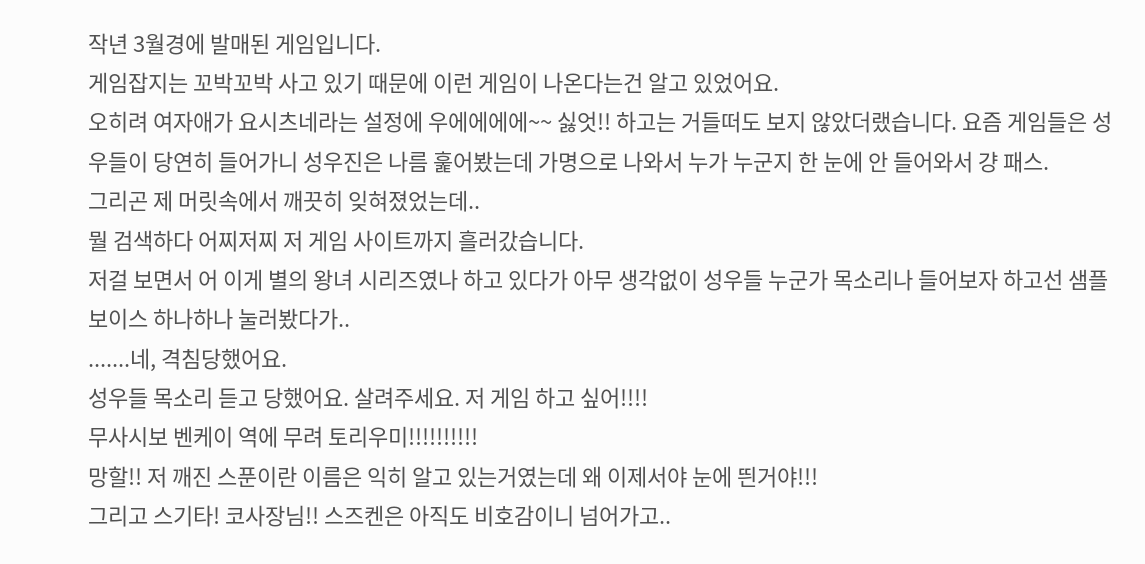작년 3월경에 발매된 게임입니다.
게임잡지는 꼬박꼬박 사고 있기 때문에 이런 게임이 나온다는건 알고 있었어요.
오히려 여자애가 요시츠네라는 설정에 우에에에에~~ 싫엇!! 하고는 거들떠도 보지 않았더랬습니다. 요즘 게임들은 성우들이 당연히 들어가니 성우진은 나름 훑어봤는데 가명으로 나와서 누가 누군지 한 눈에 안 들어와서 걍 패스.
그리곤 제 머릿속에서 깨끗히 잊혀졌었는데..
뭘 검색하다 어찌저찌 저 게임 사이트까지 흘러갔습니다.
저걸 보면서 어 이게 별의 왕녀 시리즈였나 하고 있다가 아무 생각없이 성우들 누군가 목소리나 들어보자 하고선 샘플보이스 하나하나 눌러봤다가..
.......네, 격침당했어요.
성우들 목소리 듣고 당했어요. 살려주세요. 저 게임 하고 싶어!!!!
무사시보 벤케이 역에 무려 토리우미!!!!!!!!!!
망할!! 저 깨진 스푼이란 이름은 익히 알고 있는거였는데 왜 이제서야 눈에 띈거야!!!
그리고 스기타! 코사장님!! 스즈켄은 아직도 비호감이니 넘어가고..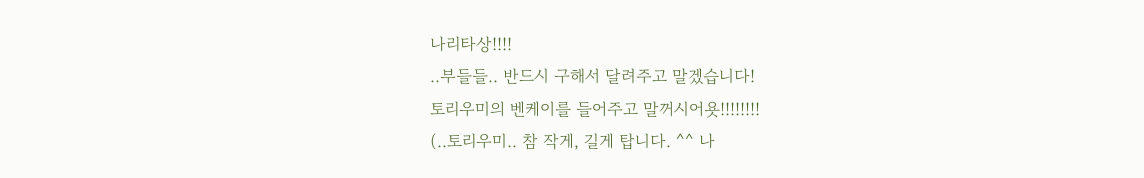나리타상!!!!
..부들들.. 반드시 구해서 달려주고 말겠습니다!
토리우미의 벤케이를 들어주고 말꺼시어욧!!!!!!!!
(..토리우미.. 참 작게, 길게 탑니다. ^^ 나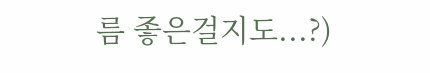름 좋은걸지도...?)